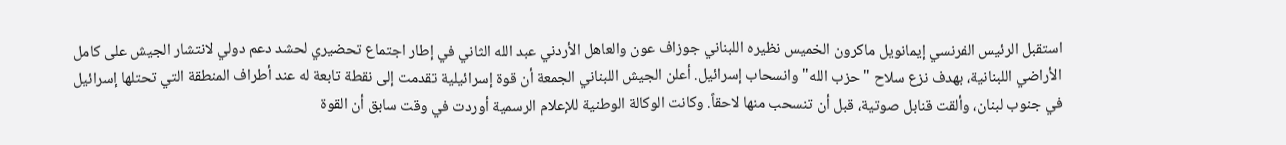استقبل الرئيس الفرنسي إيمانويل ماكرون الخميس نظيره اللبناني جوزاف عون والعاهل الأردني عبد الله الثاني في إطار اجتماع تحضيري لحشد دعم دولي لانتشار الجيش على كامل الأراضي اللبنانية، بهدف نزع سلاح "حزب الله" وانسحاب إسرائيل. أعلن الجيش اللبناني الجمعة أن قوة إسرائيلية تقدمت إلى نقطة تابعة له عند أطراف المنطقة التي تحتلها إسرائيل في جنوب لبنان، وألقت قنابل صوتية، قبل أن تنسحب منها لاحقاً. وكانت الوكالة الوطنية للإعلام الرسمية أوردت في وقت سابق أن القوة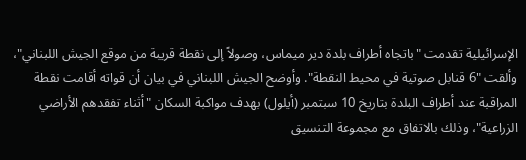الإسرائيلية تقدمت "باتجاه أطراف بلدة دير ميماس، وصولاً إلى نقطة قريبة من موقع الجيش اللبناني"، وألقت "6 قنابل صوتية في محيط النقطة". وأوضح الجيش اللبناني في بيان أن قواته أقامت نقطة المراقبة عند أطراف البلدة بتاريخ 10 سبتمبر (أيلول) بهدف مواكبة السكان "أثناء تفقدهم الأراضي الزراعية"، وذلك بالاتفاق مع مجموعة التنسيق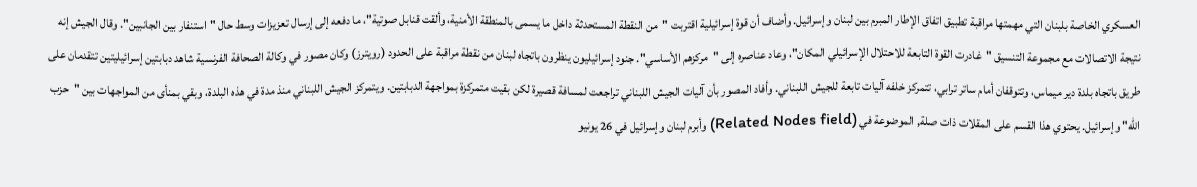العسكري الخاصة بلبنان التي مهمتها مراقبة تطبيق اتفاق الإطار المبرم بين لبنان وإسرائيل. وأضاف أن قوة إسرائيلية اقتربت "من النقطة المستحدثة داخل ما يسمى بالمنطقة الأمنية، وألقت قنابل صوتية"، ما دفعه إلى إرسال تعزيزات وسط حال "استنفار بين الجانبين". وقال الجيش إنه نتيجة الاتصالات مع مجموعة التنسيق "غادرت القوة التابعة للاحتلال الإسرائيلي المكان"، وعاد عناصره إلى "مركزهم الأساسي". جنود إسرائيليون ينظرون باتجاه لبنان من نقطة مراقبة على الحدود (رويترز) وكان مصور في وكالة الصحافة الفرنسية شاهد دبابتين إسرائيليتين تتقدمان على طريق باتجاه بلدة دير ميماس، وتتوقفان أمام ساتر ترابي، تتمركز خلفه آليات تابعة للجيش اللبناني. وأفاد المصور بأن آليات الجيش اللبناني تراجعت لمسافة قصيرة لكن بقيت متمركزة بمواجهة الدبابتين. ويتمركز الجيش اللبناني منذ مدة في هذه البلدة، وبقي بمنأى من المواجهات بين "حزب الله" وإسرائيل. يحتوي هذا القسم على المقلات ذات صلة, الموضوعة في (Related Nodes field) وأبرم لبنان وإسرائيل في 26 يونيو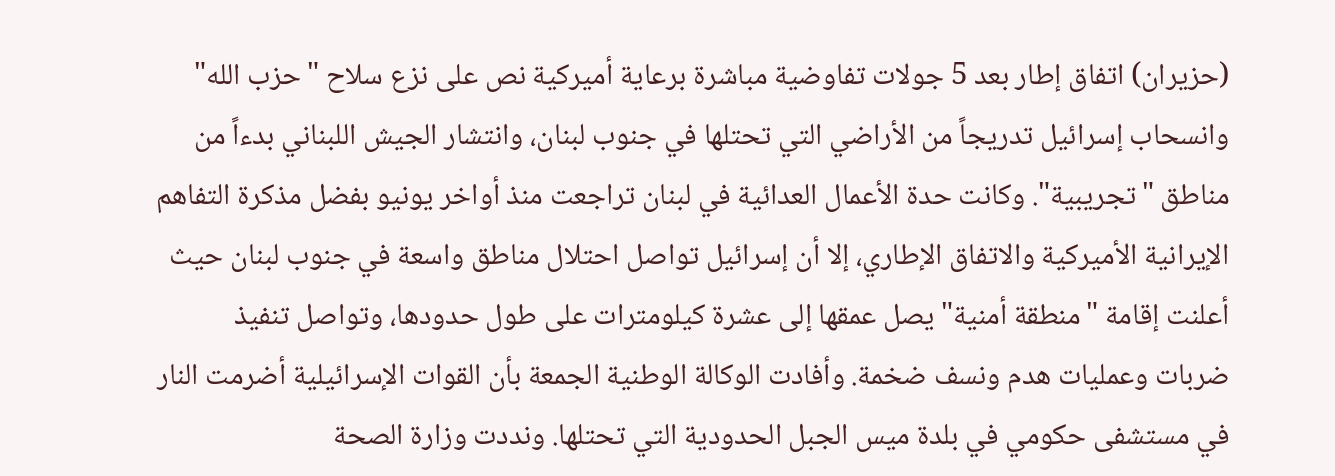(حزيران) اتفاق إطار بعد 5 جولات تفاوضية مباشرة برعاية أميركية نص على نزع سلاح "حزب الله" وانسحاب إسرائيل تدريجاً من الأراضي التي تحتلها في جنوب لبنان، وانتشار الجيش اللبناني بدءاً من مناطق "تجريبية". وكانت حدة الأعمال العدائية في لبنان تراجعت منذ أواخر يونيو بفضل مذكرة التفاهم الإيرانية الأميركية والاتفاق الإطاري، إلا أن إسرائيل تواصل احتلال مناطق واسعة في جنوب لبنان حيث أعلنت إقامة "منطقة أمنية" يصل عمقها إلى عشرة كيلومترات على طول حدودها، وتواصل تنفيذ ضربات وعمليات هدم ونسف ضخمة. وأفادت الوكالة الوطنية الجمعة بأن القوات الإسرائيلية أضرمت النار في مستشفى حكومي في بلدة ميس الجبل الحدودية التي تحتلها. ونددت وزارة الصحة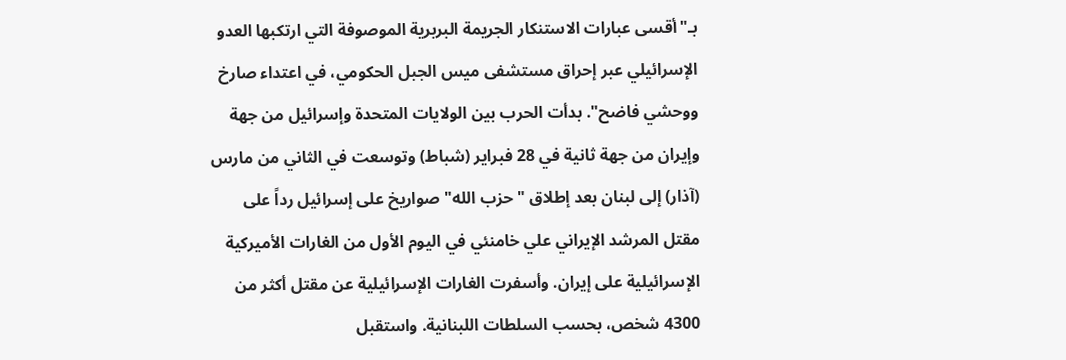بـ"أقسى عبارات الاستنكار الجريمة البربرية الموصوفة التي ارتكبها العدو الإسرائيلي عبر إحراق مستشفى ميس الجبل الحكومي، في اعتداء صارخ ووحشي فاضح". بدأت الحرب بين الولايات المتحدة وإسرائيل من جهة وإيران من جهة ثانية في 28 فبراير (شباط) وتوسعت في الثاني من مارس (آذار) إلى لبنان بعد إطلاق "حزب الله" صواريخ على إسرائيل رداً على مقتل المرشد الإيراني علي خامنئي في اليوم الأول من الغارات الأميركية الإسرائيلية على إيران. وأسفرت الغارات الإسرائيلية عن مقتل أكثر من 4300 شخص، بحسب السلطات اللبنانية. واستقبل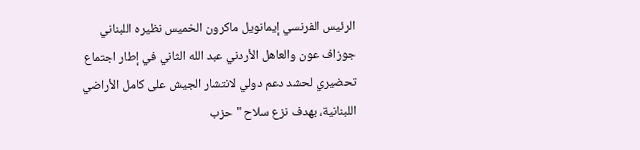الرئيس الفرنسي إيمانويل ماكرون الخميس نظيره اللبناني جوزاف عون والعاهل الأردني عبد الله الثاني في إطار اجتماع تحضيري لحشد دعم دولي لانتشار الجيش على كامل الأراضي اللبنانية، بهدف نزع سلاح "حزب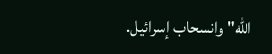الله" وانسحاب إسرائيل.